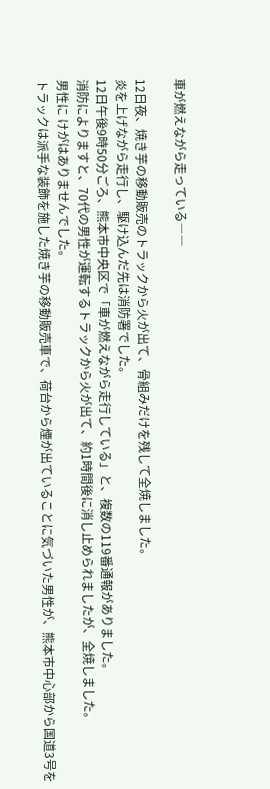車が燃えながら走っている――

12日夜、焼き芋の移動販売のトラックから火が出て、骨組みだけを残して全焼しました。
炎を上げながら走行し、駆け込んだ先は消防署でした。
12日午後9時50分ごろ、熊本市中央区で「車が燃えながら走行している」と、複数の119番通報がありました。
消防によりますと、70代の男性が運転するトラックから火が出て、約1時間後に消し止められましたが、全焼しました。
男性に けがはありませんでした。
トラックは派手な装飾を施した焼き芋の移動販売車で、荷台から煙が出ていることに気づいた男性が、熊本市中心部から国道3号を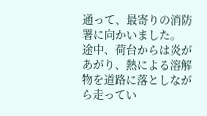通って、最寄りの消防署に向かいました。
途中、荷台からは炎があがり、熱による溶解物を道路に落としながら走ってい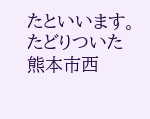たといいます。
たどりついた熊本市西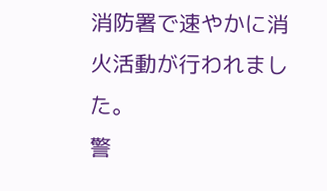消防署で速やかに消火活動が行われました。
警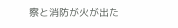察と消防が火が出た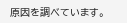原因を調べています。